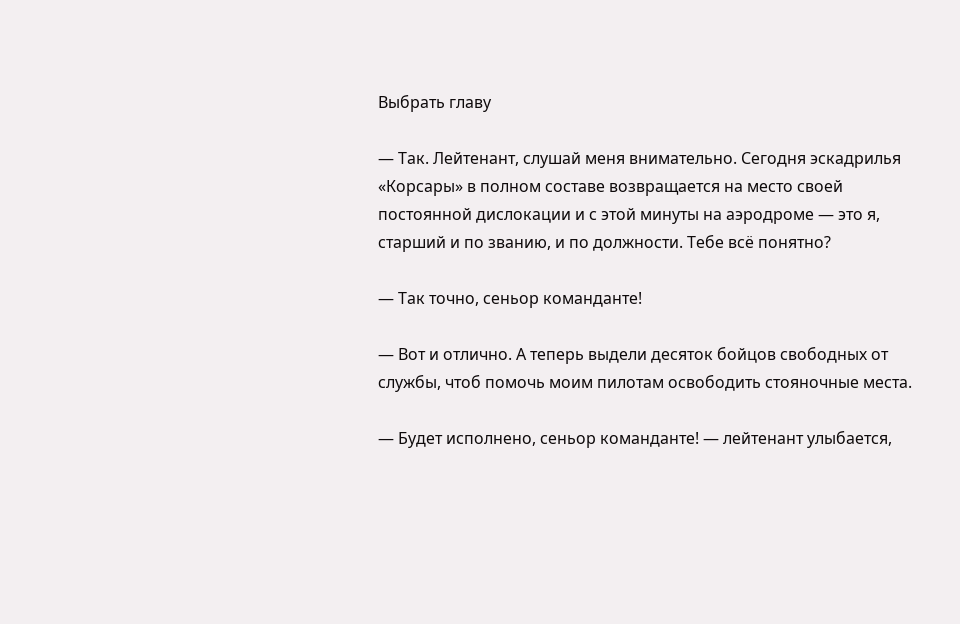Выбрать главу

— Так. Лейтенант, слушай меня внимательно. Сегодня эскадрилья «Корсары» в полном составе возвращается на место своей постоянной дислокации и с этой минуты на аэродроме — это я, старший и по званию, и по должности. Тебе всё понятно?

— Так точно, сеньор команданте!

— Вот и отлично. А теперь выдели десяток бойцов свободных от службы, чтоб помочь моим пилотам освободить стояночные места.

— Будет исполнено, сеньор команданте! — лейтенант улыбается,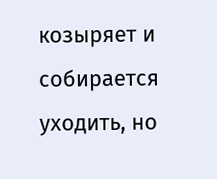козыряет и собирается уходить, но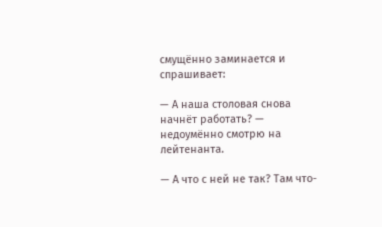смущённо заминается и спрашивает:

— А наша столовая снова начнёт работать? — недоумённо смотрю на лейтенанта.

— А что с ней не так? Там что-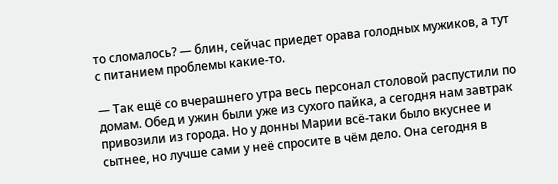то сломалось? — блин, сейчас приедет орава голодных мужиков, а тут с питанием проблемы какие-то.

— Так ещё со вчерашнего утра весь персонал столовой распустили по домам. Обед и ужин были уже из сухого пайка, а сегодня нам завтрак привозили из города. Но у донны Марии всё-таки было вкуснее и сытнее, но лучше сами у неё спросите в чём дело. Она сегодня в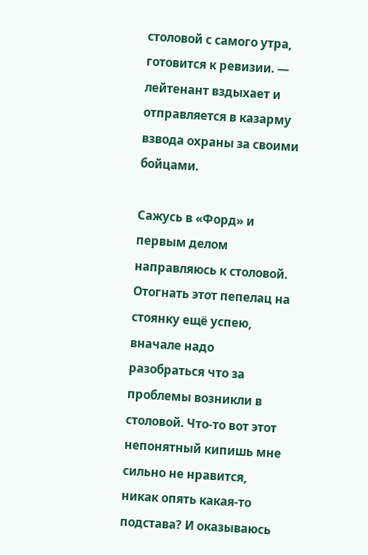столовой с самого утра, готовится к ревизии. — лейтенант вздыхает и отправляется в казарму взвода охраны за своими бойцами.

Сажусь в «Форд» и первым делом направляюсь к столовой. Отогнать этот пепелац на стоянку ещё успею, вначале надо разобраться что за проблемы возникли в столовой. Что-то вот этот непонятный кипишь мне сильно не нравится, никак опять какая-то подстава? И оказываюсь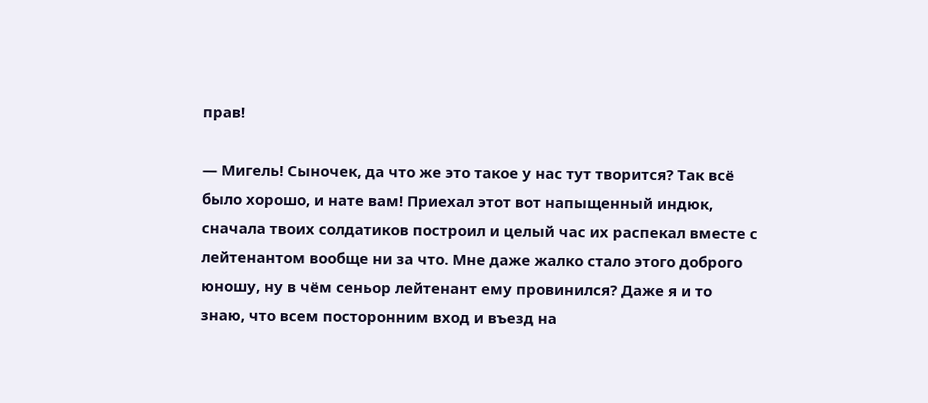прав!

— Мигель! Сыночек, да что же это такое у нас тут творится? Так всё было хорошо, и нате вам! Приехал этот вот напыщенный индюк, сначала твоих солдатиков построил и целый час их распекал вместе с лейтенантом вообще ни за что. Мне даже жалко стало этого доброго юношу, ну в чём сеньор лейтенант ему провинился? Даже я и то знаю, что всем посторонним вход и въезд на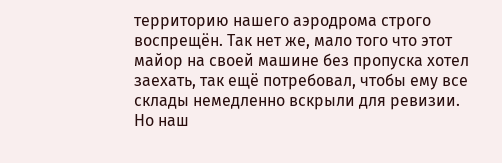территорию нашего аэродрома строго воспрещён. Так нет же, мало того что этот майор на своей машине без пропуска хотел заехать, так ещё потребовал, чтобы ему все склады немедленно вскрыли для ревизии. Но наш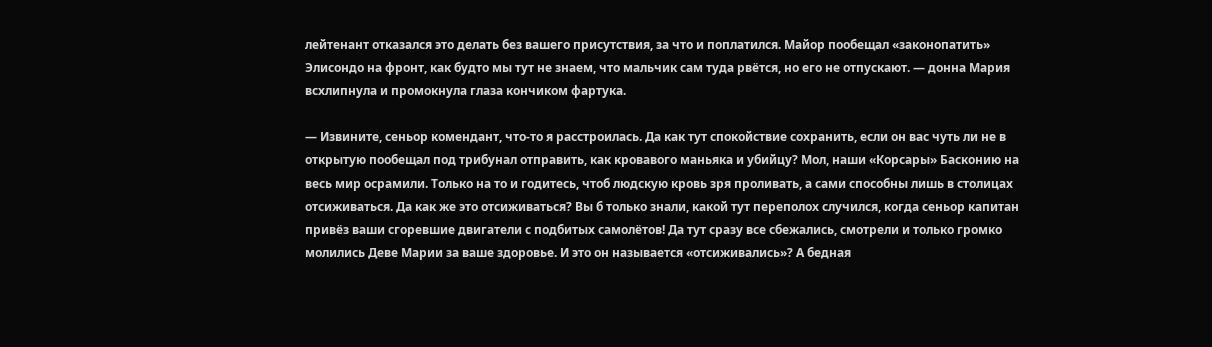лейтенант отказался это делать без вашего присутствия, за что и поплатился. Майор пообещал «законопатить» Элисондо на фронт, как будто мы тут не знаем, что мальчик сам туда рвётся, но его не отпускают. — донна Мария всхлипнула и промокнула глаза кончиком фартука.

— Извините, сеньор комендант, что-то я расстроилась. Да как тут спокойствие сохранить, если он вас чуть ли не в открытую пообещал под трибунал отправить, как кровавого маньяка и убийцу? Мол, наши «Корсары» Басконию на весь мир осрамили. Только на то и годитесь, чтоб людскую кровь зря проливать, а сами способны лишь в столицах отсиживаться. Да как же это отсиживаться? Вы б только знали, какой тут переполох случился, когда сеньор капитан привёз ваши сгоревшие двигатели с подбитых самолётов! Да тут сразу все сбежались, смотрели и только громко молились Деве Марии за ваше здоровье. И это он называется «отсиживались»? А бедная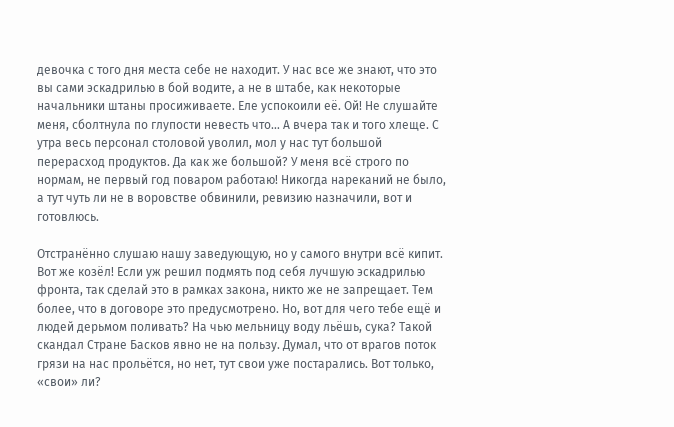девочка с того дня места себе не находит. У нас все же знают, что это вы сами эскадрилью в бой водите, а не в штабе, как некоторые начальники штаны просиживаете. Еле успокоили её. Ой! Не слушайте меня, сболтнула по глупости невесть что… А вчера так и того хлеще. С утра весь персонал столовой уволил, мол у нас тут большой перерасход продуктов. Да как же большой? У меня всё строго по нормам, не первый год поваром работаю! Никогда нареканий не было, а тут чуть ли не в воровстве обвинили, ревизию назначили, вот и готовлюсь.

Отстранённо слушаю нашу заведующую, но у самого внутри всё кипит. Вот же козёл! Если уж решил подмять под себя лучшую эскадрилью фронта, так сделай это в рамках закона, никто же не запрещает. Тем более, что в договоре это предусмотрено. Но, вот для чего тебе ещё и людей дерьмом поливать? На чью мельницу воду льёшь, сука? Такой скандал Стране Басков явно не на пользу. Думал, что от врагов поток грязи на нас прольётся, но нет, тут свои уже постарались. Вот только, «свои» ли?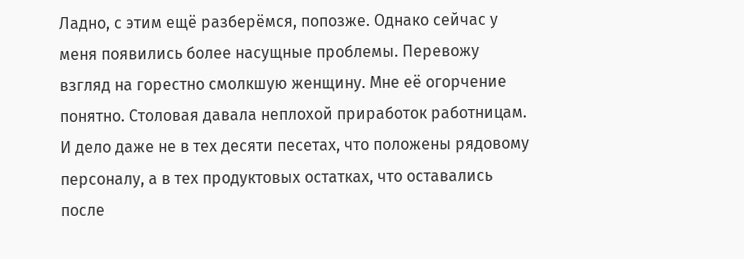Ладно, с этим ещё разберёмся, попозже. Однако сейчас у меня появились более насущные проблемы. Перевожу взгляд на горестно смолкшую женщину. Мне её огорчение понятно. Столовая давала неплохой приработок работницам. И дело даже не в тех десяти песетах, что положены рядовому персоналу, а в тех продуктовых остатках, что оставались после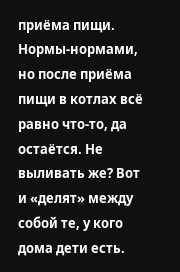приёма пищи. Нормы-нормами, но после приёма пищи в котлах всё равно что-то, да остаётся. Не выливать же? Вот и «делят» между собой те, у кого дома дети есть.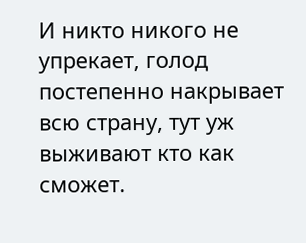И никто никого не упрекает, голод постепенно накрывает всю страну, тут уж выживают кто как сможет.